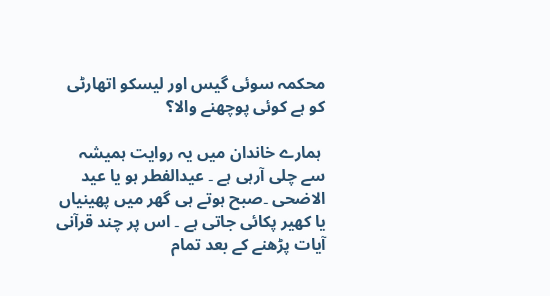محکمہ سوئی گیس اور لیسکو اتھارٹی کو ہے کوئی پوچھنے والا؟

 ہمارے خاندان میں یہ روایت ہمیشہ سے چلی آرہی ہے ۔ عیدالفطر ہو یا عید الاضحی ۔صبح ہوتے ہی گھر میں پھینیاں یا کھیر پکائی جاتی ہے ۔ اس پر چند قرآنی آیات پڑھنے کے بعد تمام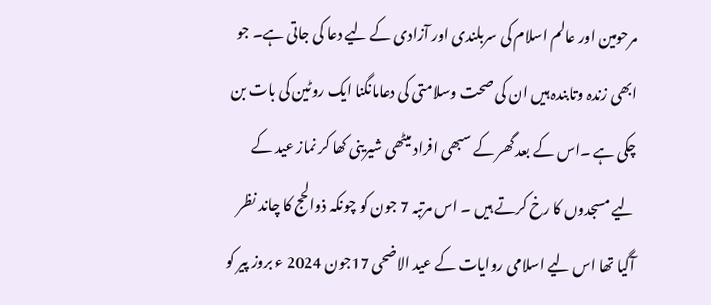مرحومین اور عالم اسلام کی سربلندی اور آزادی کے لیے دعا کی جاتی ہے۔ جو ابھی زندہ وتابندہ ہیں ان کی صحت وسلامتی کی دعامانگنا ایک روٹین کی بات بن چکی ہے ۔اس کے بعد گھر کے سبھی افراد میٹھی شیرینی کھا کر نماز عید کے لیے مسجدوں کا رخ کرتے ہیں ۔ اس مرتبہ 7 جون کو چونکہ ذوالحج کا چاند نظر آگیا تھا اس لیے اسلامی روایات کے عید الاضحی 17جون 2024 ء بروز پیر کو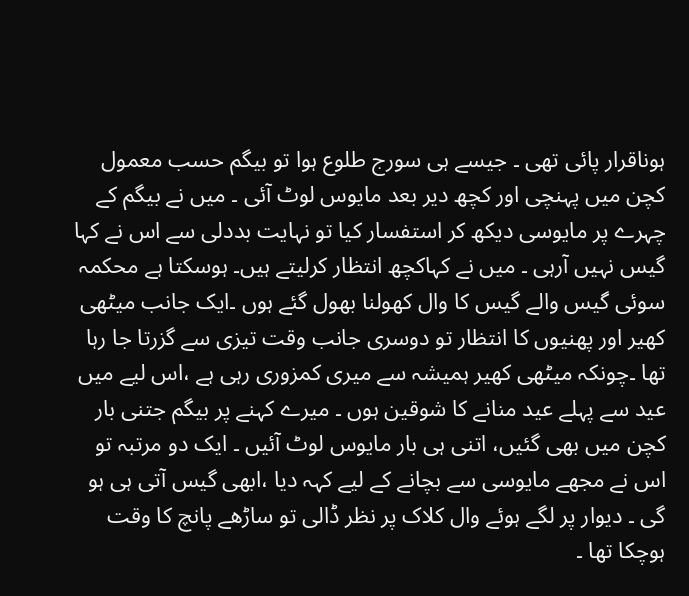ہوناقرار پائی تھی ۔ جیسے ہی سورج طلوع ہوا تو بیگم حسب معمول کچن میں پہنچی اور کچھ دیر بعد مایوس لوٹ آئی ۔ میں نے بیگم کے چہرے پر مایوسی دیکھ کر استفسار کیا تو نہایت بددلی سے اس نے کہا گیس نہیں آرہی ۔ میں نے کہاکچھ انتظار کرلیتے ہیں۔ ہوسکتا ہے محکمہ سوئی گیس والے گیس کا وال کھولنا بھول گئے ہوں ۔ایک جانب میٹھی کھیر اور پھنیوں کا انتظار تو دوسری جانب وقت تیزی سے گزرتا جا رہا تھا ۔چونکہ میٹھی کھیر ہمیشہ سے میری کمزوری رہی ہے ،اس لیے میں عید سے پہلے عید منانے کا شوقین ہوں ۔ میرے کہنے پر بیگم جتنی بار کچن میں بھی گئیں، اتنی ہی بار مایوس لوٹ آئیں ۔ ایک دو مرتبہ تو اس نے مجھے مایوسی سے بچانے کے لیے کہہ دیا ،ابھی گیس آتی ہی ہو گی ۔ دیوار پر لگے ہوئے وال کلاک پر نظر ڈالی تو ساڑھے پانچ کا وقت ہوچکا تھا ۔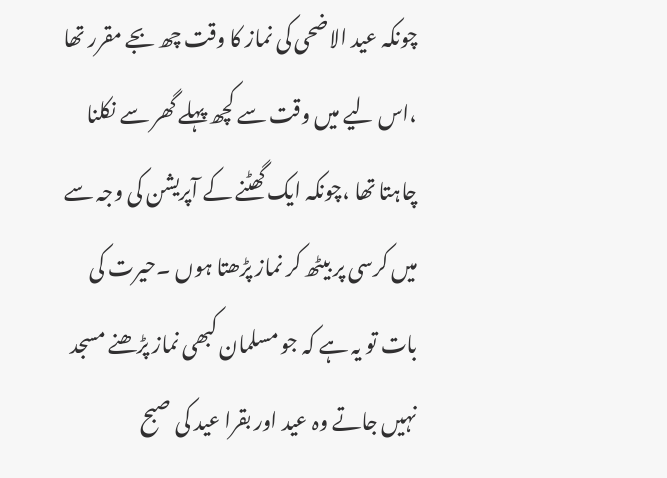چونکہ عید الاضحی کی نماز کا وقت چھ بجے مقرر تھا ،اس لیے میں وقت سے کچھ پہلے گھر سے نکلنا چاہتا تھا ،چونکہ ایک گھٹنے کے آپریشن کی وجہ سے میں کرسی پر بیٹھ کر نماز پڑھتا ہوں ۔حیرت کی بات تو یہ ہے کہ جو مسلمان کبھی نماز پڑھنے مسجد نہیں جاتے وہ عید اور بقرا عید کی صبح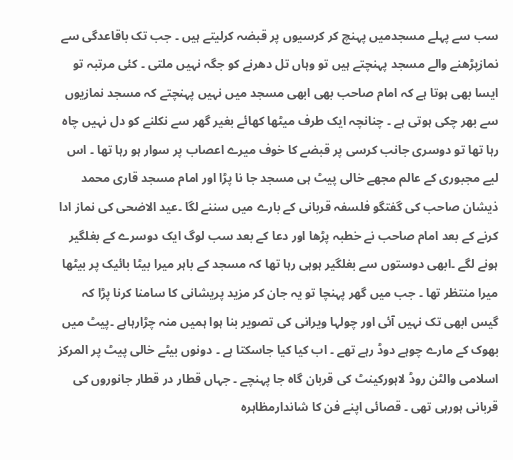سب سے پہلے مسجدمیں پہنچ کر کرسیوں پر قبضہ کرلیتے ہیں ۔ جب تک باقاعدگی سے نمازپڑھنے والے مسجد پہنچتے ہیں تو وہاں تل دھرنے کو جگہ نہیں ملتی ۔ کئی مرتبہ تو ایسا بھی ہوتا ہے کہ امام صاحب بھی ابھی مسجد میں نہیں پہنچتے کہ مسجد نمازیوں سے بھر چکی ہوتی ہے ۔ چنانچہ ایک طرف میٹھا کھائے بغیر گھر سے نکلنے کو دل نہیں چاہ رہا تھا تو دوسری جانب کرسی پر قبضے کا خوف میرے اعصاب پر سوار ہو رہا تھا ۔ اس لیے مجبوری کے عالم مجھے خالی پیٹ ہی مسجد جا نا پڑا اور امام مسجد قاری محمد ذیشان صاحب کی گفتگو فلسفہ قربانی کے بارے میں سننے لگا ۔عید الاضحی کی نماز ادا کرنے کے بعد امام صاحب نے خطبہ پڑھا اور دعا کے بعد سب لوگ ایک دوسرے کے بغلگیر ہونے لگے ۔ابھی دوستوں سے بغلگیر ہوہی رہا تھا کہ مسجد کے باہر میرا بیٹا بائیک پر بیٹھا میرا منتظر تھا ۔ جب میں گھر پہنچا تو یہ جان کر مزید پریشانی کا سامنا کرنا پڑا کہ گیس ابھی تک نہیں آئی اور چولہا ویرانی کی تصویر بنا ہوا ہمیں منہ چڑارہاہے ۔پیٹ میں بھوک کے مارے چوہے دوڈ رہے تھے ۔ اب کیا کیا جاسکتا ہے ۔ دونوں بیٹے خالی پیٹ پر المرکز اسلامی والٹن روڈ لاہورکینٹ کی قربان گاہ جا پہنچے ۔ جہاں قطار در قطار جانوروں کی قربانی ہورہی تھی ۔ قصائی اپنے فن کا شاندارمظاہرہ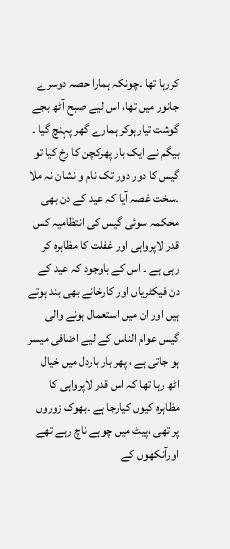کررہا تھا ۔چونکہ ہمارا حصہ دوسرے جانور میں تھا، اس لیے صبح آٹھ بجے گوشت تیارہوکر ہمارے گھر پہنچ گیا ۔ بیگم نے ایک بار پھرکچن کا رخ کیا تو گیس کا دور دور تک نام و نشان نہ ملا ۔سخت غصہ آیا کہ عید کے دن بھی محکمہ سوئی گیس کی انتظامیہ کس قدر لاپرواہی اور غفلت کا مظاہرہ کر رہی ہے ۔ اس کے باوجود کہ عید کے دن فیکٹریاں اور کارخانے بھی بند ہوتے ہیں اور ان میں استعمال ہونے والی گیس عوام الناس کے لیے اضافی میسر ہو جاتی ہے ، پھر بار باردل میں خیال اٹھ رہا تھا کہ اس قدر لاپرواہی کا مظاہرہ کیوں کیارجا ہے ۔بھوک زوروں پر تھی ،پیٹ میں چوہے ناچ رہے تھے اورآنکھوں کے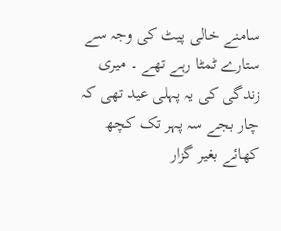سامنے خالی پیٹ کی وجہ سے ستارے ٹمٹا رہے تھے ۔ میری زندگی کی یہ پہلی عید تھی کہ چار بجے سہ پہر تک کچھ کھائے بغیر گزار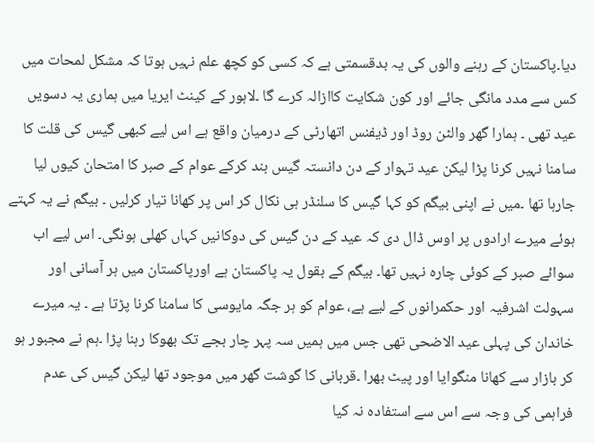دیا۔پاکستان کے رہنے والوں کی یہ بدقسمتی ہے کہ کسی کو کچھ علم نہیں ہوتا کہ مشکل لمحات میں کس سے مدد مانگی جائے اور کون شکایت کاازالہ کرے گا ۔لاہور کے کینٹ ایریا میں ہماری یہ دسویں عید تھی ۔ ہمارا گھر والٹن روڈ اور ڈیفنس اتھارٹی کے درمیان واقع ہے اس لیے کبھی گیس کی قلت کا سامنا نہیں کرنا پڑا لیکن عید تہوار کے دن دانستہ گیس بند کرکے عوام کے صبر کا امتحان کیوں لیا جارہا تھا ۔میں نے اپنی بیگم کو کہا گیس کا سلنڈر ہی نکال کر اس پر کھانا تیار کرلیں ۔ بیگم نے یہ کہتے ہوئے میرے ارادوں پر اوس ڈال دی کہ عید کے دن گیس کی دوکانیں کہاں کھلی ہونگی۔ اس لیے اب سوائے صبر کے کوئی چارہ نہیں تھا۔ بیگم کے بقول یہ پاکستان ہے اورپاکستان میں ہر آسانی اور سہولت اشرفیہ اور حکمرانوں کے لیے ہے، عوام کو ہر جگہ مایوسی کا سامنا کرنا پڑتا ہے ۔ یہ میرے خاندان کی پہلی عید الاضحی تھی جس میں ہمیں سہ پہر چار بجے تک بھوکا رہنا پڑا ۔ہم نے مجبور ہو کر بازار سے کھانا منگوایا اور پیٹ بھرا ۔قربانی کا گوشت گھر میں موجود تھا لیکن گیس کی عدم فراہمی کی وجہ سے اس سے استفادہ نہ کیا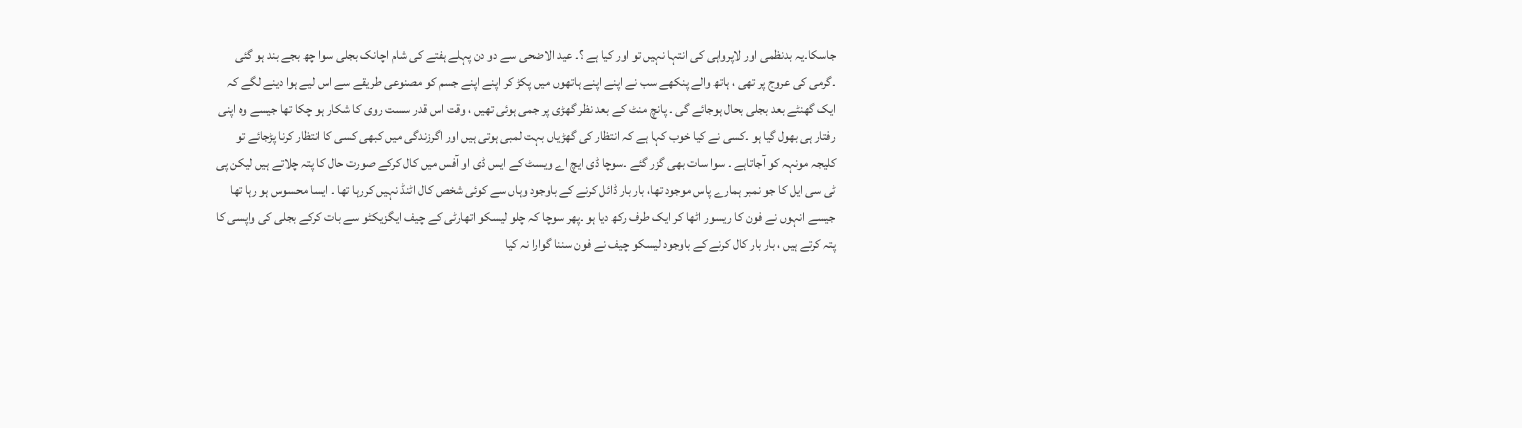جاسکا۔یہ بدنظمی اور لاپرواہی کی انتہا نہیں تو اور کیا ہے ؟۔ عید الاضحی سے دو دن پہلے ہفتے کی شام اچانک بجلی سوا چھ بجے بند ہو گئی ۔گرمی کی عروج پر تھی ، ہاتھ والے پنکھے سب نے اپنے اپنے ہاتھوں میں پکڑ کر اپنے اپنے جسم کو مصنوعی طریقے سے اس لیے ہوا دینے لگے کہ ایک گھنٹے بعد بجلی بحال ہوجائے گی ۔ پانچ منٹ کے بعد نظر گھڑی پر جمی ہوئی تھیں ، وقت اس قدر سست روی کا شکار ہو چکا تھا جیسے وہ اپنی رفتار ہی بھول گیا ہو ۔کسی نے کیا خوب کہا ہے کہ انتظار کی گھڑیاں بہت لمبی ہوتی ہیں اور اگرزندگی میں کبھی کسی کا انتظار کرنا پڑجائے تو کلیجہ مونہہ کو آجاتاہے ۔ سوا سات بھی گزر گئے ۔سوچا ڈی ایچ اے ویسٹ کے ایس ڈی او آفس میں کال کرکے صورت حال کا پتہ چلاتے ہیں لیکن پی ٹی سی ایل کا جو نمبر ہمارے پاس موجود تھا، بار بار ڈائل کرنے کے باوجود وہاں سے کوئی شخص کال اٹنڈ نہیں کررہا تھا ۔ ایسا محسوس ہو رہا تھا جیسے انہوں نے فون کا ریسور اٹھا کر ایک طرف رکھ دیا ہو ۔پھر سوچا کہ چلو لیسکو اتھارٹی کے چیف ایگزیکٹو سے بات کرکے بجلی کی واپسی کا پتہ کرتے ہیں ، بار بار کال کرنے کے باوجود لیسکو چیف نے فون سننا گوارا نہ کیا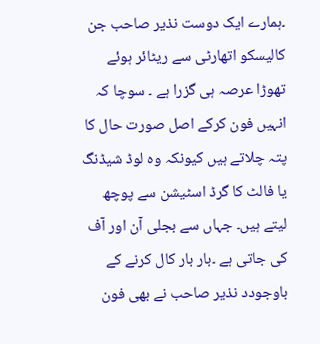۔ہمارے ایک دوست نذیر صاحب جن کالیسکو اتھارٹی سے ریٹائر ہوئے تھوڑا عرصہ ہی گزرا ہے ۔ سوچا کہ انہیں فون کرکے اصل صورت حال کا پتہ چلاتے ہیں کیونکہ وہ لوڈ شیڈنگ یا فالٹ کا گرڈ اسٹیشن سے پوچھ لیتے ہیں۔ جہاں سے بجلی آن اور آف کی جاتی ہے ۔بار بار کال کرنے کے باوجودد نذیر صاحب نے بھی فون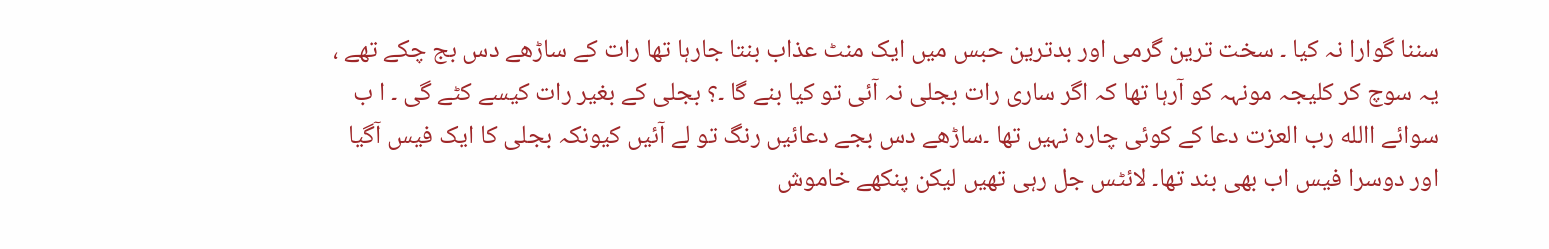سننا گوارا نہ کیا ۔ سخت ترین گرمی اور بدترین حبس میں ایک منٹ عذاب بنتا جارہا تھا رات کے ساڑھے دس بج چکے تھے ، یہ سوچ کر کلیجہ مونہہ کو آرہا تھا کہ اگر ساری رات بجلی نہ آئی تو کیا بنے گا ۔؟ بجلی کے بغیر رات کیسے کٹے گی ۔ ا ب سوائے االله رب العزت دعا کے کوئی چارہ نہیں تھا ۔ساڑھے دس بجے دعائیں رنگ تو لے آئیں کیونکہ بجلی کا ایک فیس آگیا اور دوسرا فیس اب بھی بند تھا۔ لائٹس جل رہی تھیں لیکن پنکھے خاموش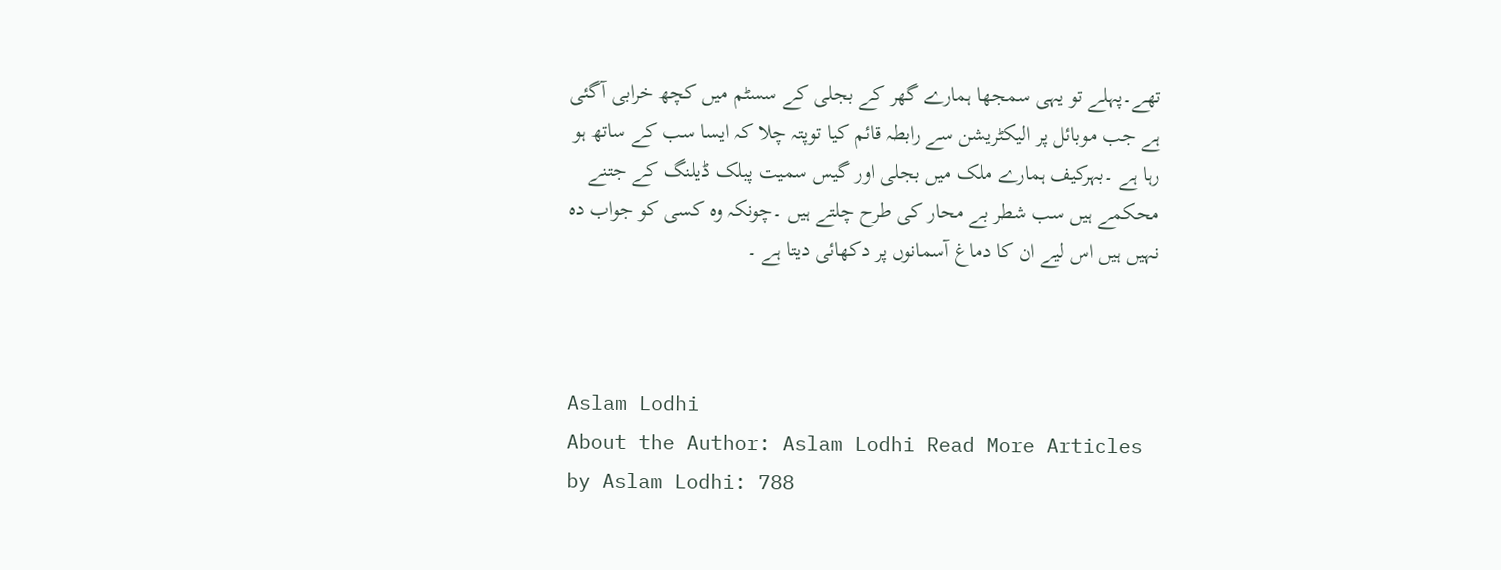تھے۔پہلے تو یہی سمجھا ہمارے گھر کے بجلی کے سسٹم میں کچھ خرابی آگئی ہے جب موبائل پر الیکٹریشن سے رابطہ قائم کیا توپتہ چلا کہ ایسا سب کے ساتھ ہو رہا ہے ۔بہرکیف ہمارے ملک میں بجلی اور گیس سمیت پبلک ڈیلنگ کے جتنے محکمے ہیں سب شطر بے محار کی طرح چلتے ہیں ۔چونکہ وہ کسی کو جواب دہ نہیں ہیں اس لیے ان کا دماغ آسمانوں پر دکھائی دیتا ہے ۔



Aslam Lodhi
About the Author: Aslam Lodhi Read More Articles by Aslam Lodhi: 788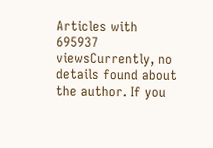Articles with 695937 viewsCurrently, no details found about the author. If you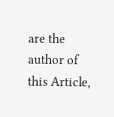are the author of this Article,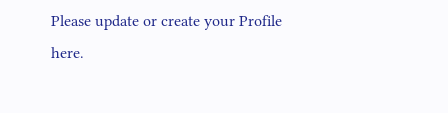Please update or create your Profile here.